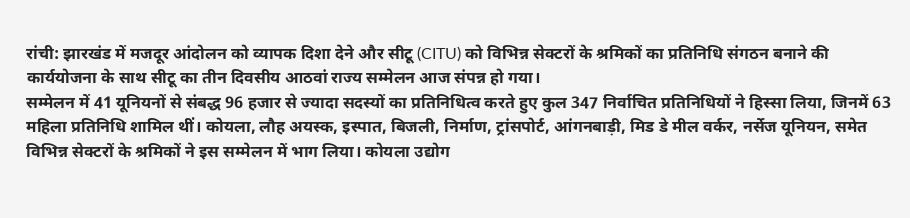रांची: झारखंड में मजदूर आंदोलन को व्यापक दिशा देने और सीटू (CITU) को विभिन्न सेक्टरों के श्रमिकों का प्रतिनिधि संगठन बनाने की कार्ययोजना के साथ सीटू का तीन दिवसीय आठवां राज्य सम्मेलन आज संपन्न हो गया।
सम्मेलन में 41 यूनियनों से संबद्ध 96 हजार से ज्यादा सदस्यों का प्रतिनिधित्व करते हुए कुल 347 निर्वाचित प्रतिनिधियों ने हिस्सा लिया, जिनमें 63 महिला प्रतिनिधि शामिल थीं। कोयला, लौह अयस्क, इस्पात, बिजली, निर्माण, ट्रांसपोर्ट, आंगनबाड़ी, मिड डे मील वर्कर, नर्सेज यूनियन, समेत विभिन्न सेक्टरों के श्रमिकों ने इस सम्मेलन में भाग लिया। कोयला उद्योग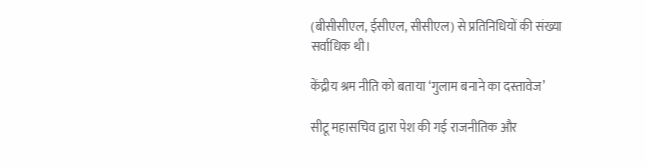(बीसीसीएल, ईसीएल, सीसीएल) से प्रतिनिधियों की संख्या सर्वाधिक थी।

केंद्रीय श्रम नीति को बताया ‘गुलाम बनाने का दस्तावेज’

सीटू महासचिव द्वारा पेश की गई राजनीतिक और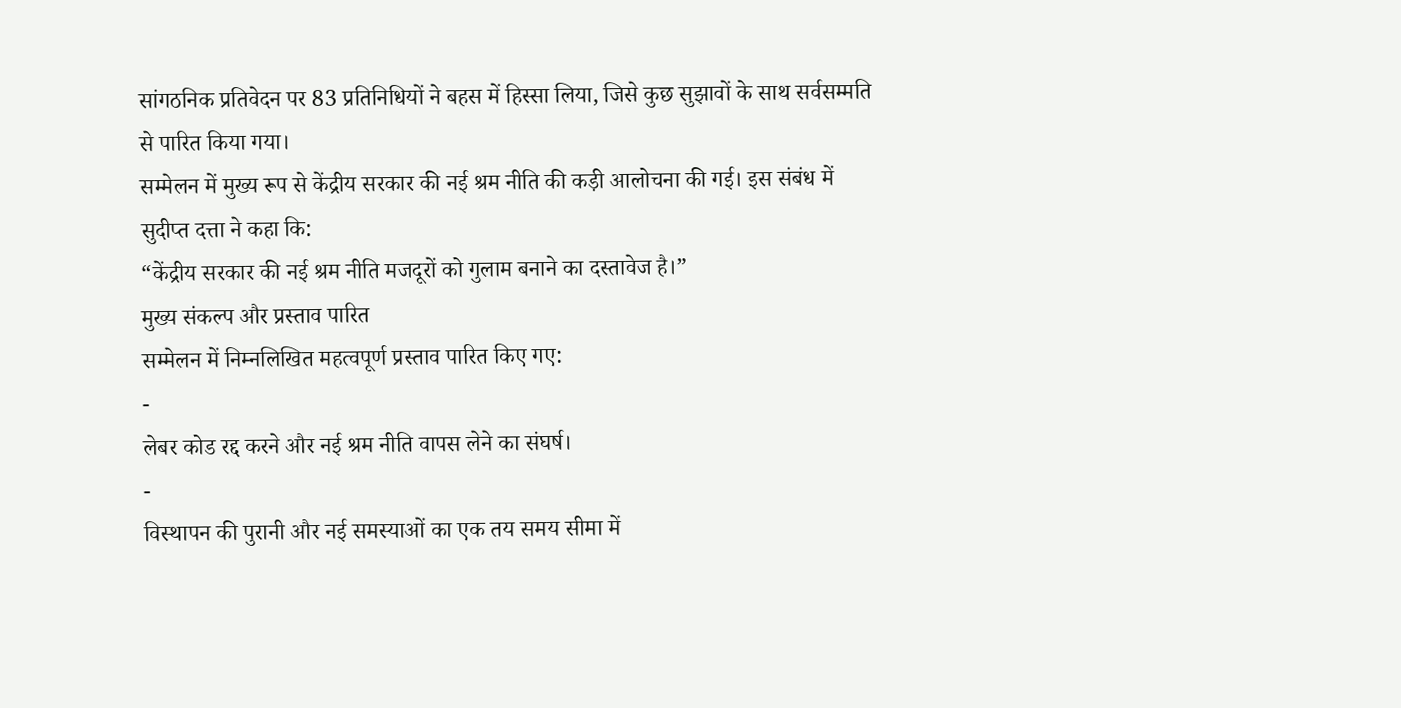सांगठनिक प्रतिवेदन पर 83 प्रतिनिधियों ने बहस में हिस्सा लिया, जिसे कुछ सुझावों के साथ सर्वसम्मति से पारित किया गया।
सम्मेलन में मुख्य रूप से केंद्रीय सरकार की नई श्रम नीति की कड़ी आलोचना की गई। इस संबंध में सुदीप्त दत्ता ने कहा कि:
“केंद्रीय सरकार की नई श्रम नीति मजदूरों को गुलाम बनाने का दस्तावेज है।”
मुख्य संकल्प और प्रस्ताव पारित
सम्मेलन में निम्नलिखित महत्वपूर्ण प्रस्ताव पारित किए गए:
-
लेबर कोड रद्द करने और नई श्रम नीति वापस लेने का संघर्ष।
-
विस्थापन की पुरानी और नई समस्याओं का एक तय समय सीमा में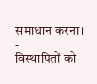समाधान करना।
-
विस्थापितों को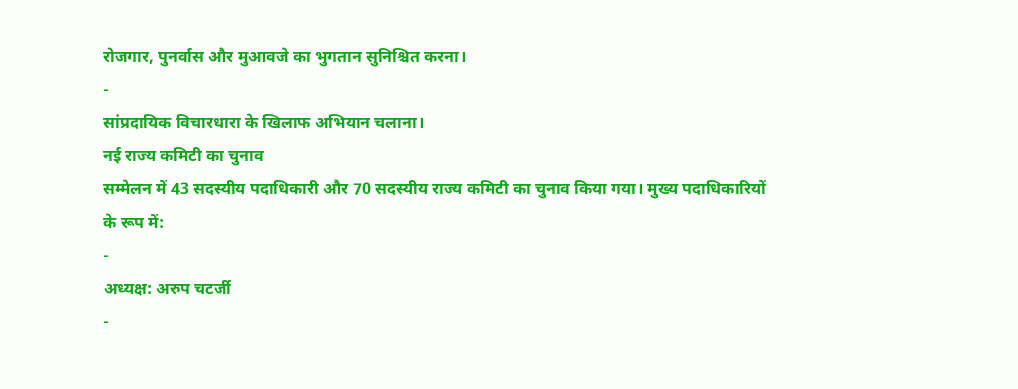रोजगार, पुनर्वास और मुआवजे का भुगतान सुनिश्चित करना।
-
सांप्रदायिक विचारधारा के खिलाफ अभियान चलाना।
नई राज्य कमिटी का चुनाव
सम्मेलन में 43 सदस्यीय पदाधिकारी और 70 सदस्यीय राज्य कमिटी का चुनाव किया गया। मुख्य पदाधिकारियों के रूप में:
-
अध्यक्ष: अरुप चटर्जी
-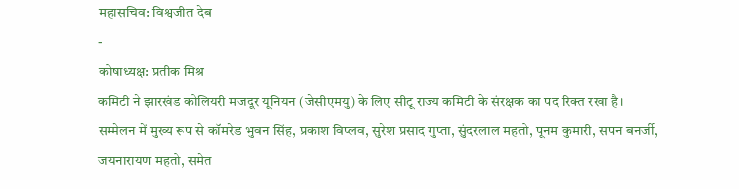महासचिव: विश्वजीत देब
-
कोषाध्यक्ष: प्रतीक मिश्र
कमिटी ने झारखंड कोलियरी मजदूर यूनियन (जेसीएमयु) के लिए सीटू राज्य कमिटी के संरक्षक का पद रिक्त रखा है।
सम्मेलन में मुख्य रूप से कॉमरेड भुवन सिंह, प्रकाश विप्लव, सुरेश प्रसाद गुप्ता, सुंदरलाल महतो, पूनम कुमारी, सपन बनर्जी, जयनारायण महतो, समेत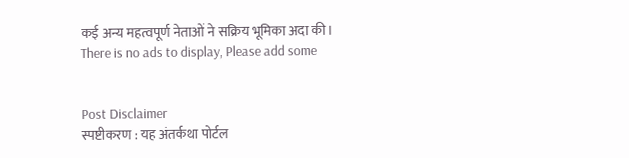कई अन्य महत्वपूर्ण नेताओं ने सक्रिय भूमिका अदा की।
There is no ads to display, Please add some


Post Disclaimer
स्पष्टीकरण : यह अंतर्कथा पोर्टल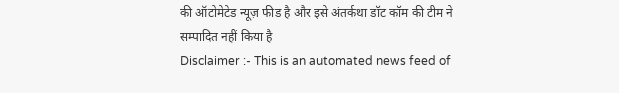की ऑटोमेटेड न्यूज़ फीड है और इसे अंतर्कथा डॉट कॉम की टीम ने सम्पादित नहीं किया है
Disclaimer :- This is an automated news feed of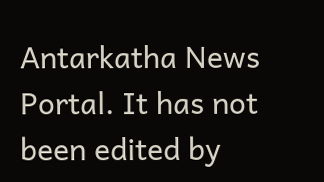Antarkatha News Portal. It has not been edited by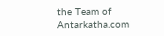the Team of Antarkatha.com